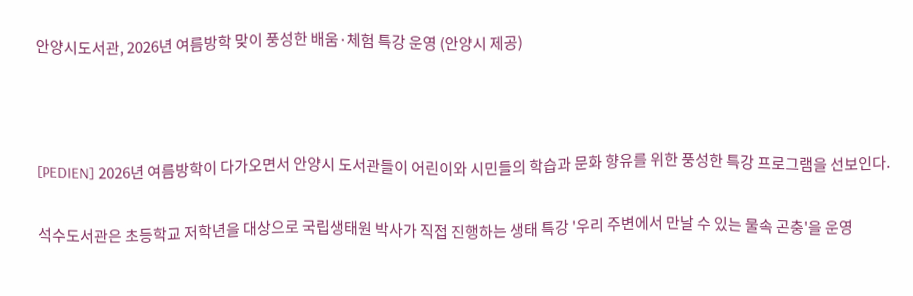안양시도서관, 2026년 여름방학 맞이 풍성한 배움·체험 특강 운영 (안양시 제공)



[PEDIEN] 2026년 여름방학이 다가오면서 안양시 도서관들이 어린이와 시민들의 학습과 문화 향유를 위한 풍성한 특강 프로그램을 선보인다.

석수도서관은 초등학교 저학년을 대상으로 국립생태원 박사가 직접 진행하는 생태 특강 '우리 주변에서 만날 수 있는 물속 곤충'을 운영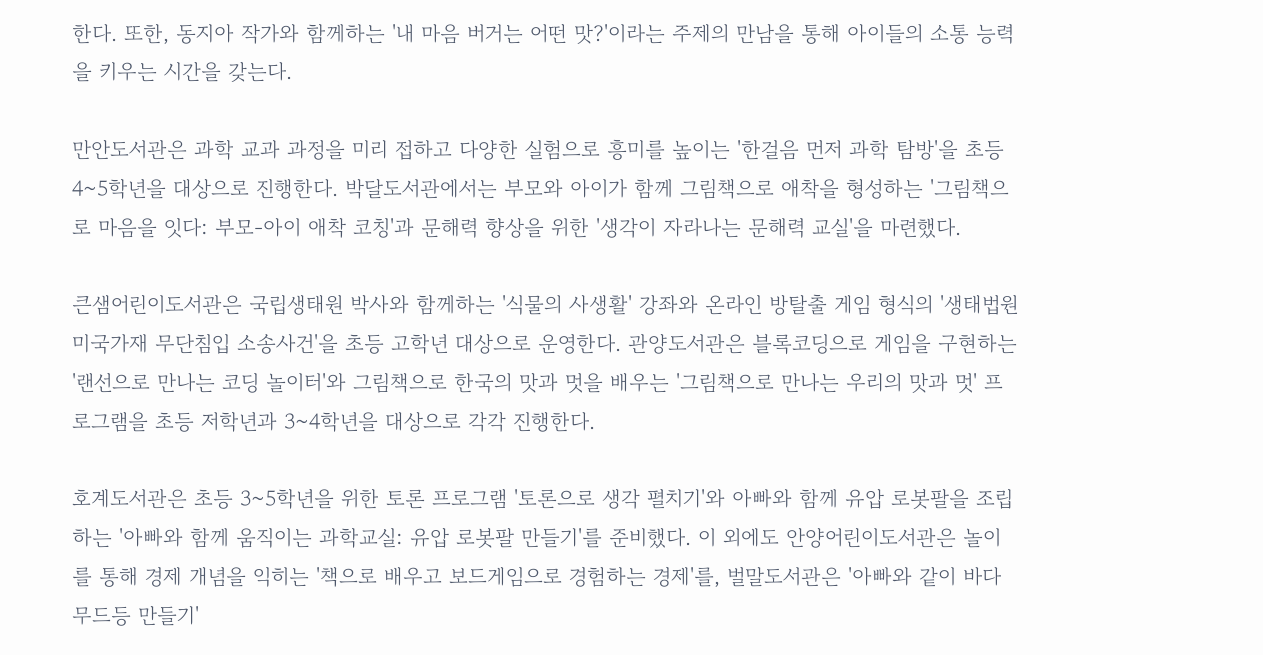한다. 또한, 동지아 작가와 함께하는 '내 마음 버거는 어떤 맛?'이라는 주제의 만남을 통해 아이들의 소통 능력을 키우는 시간을 갖는다.

만안도서관은 과학 교과 과정을 미리 접하고 다양한 실험으로 흥미를 높이는 '한걸음 먼저 과학 탐방'을 초등 4~5학년을 대상으로 진행한다. 박달도서관에서는 부모와 아이가 함께 그림책으로 애착을 형성하는 '그림책으로 마음을 잇다: 부모-아이 애착 코칭'과 문해력 향상을 위한 '생각이 자라나는 문해력 교실'을 마련했다.

큰샘어린이도서관은 국립생태원 박사와 함께하는 '식물의 사생활' 강좌와 온라인 방탈출 게임 형식의 '생태법원 미국가재 무단침입 소송사건'을 초등 고학년 대상으로 운영한다. 관양도서관은 블록코딩으로 게임을 구현하는 '랜선으로 만나는 코딩 놀이터'와 그림책으로 한국의 맛과 멋을 배우는 '그림책으로 만나는 우리의 맛과 멋' 프로그램을 초등 저학년과 3~4학년을 대상으로 각각 진행한다.

호계도서관은 초등 3~5학년을 위한 토론 프로그램 '토론으로 생각 펼치기'와 아빠와 함께 유압 로봇팔을 조립하는 '아빠와 함께 움직이는 과학교실: 유압 로봇팔 만들기'를 준비했다. 이 외에도 안양어린이도서관은 놀이를 통해 경제 개념을 익히는 '책으로 배우고 보드게임으로 경험하는 경제'를, 벌말도서관은 '아빠와 같이 바다 무드등 만들기'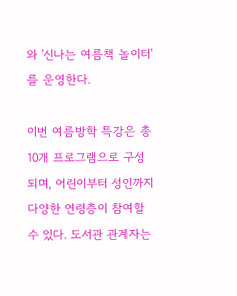와 '신나는 여름책 놀이터'를 운영한다.

이번 여름방학 특강은 총 10개 프로그램으로 구성되며, 어린이부터 성인까지 다양한 연령층이 참여할 수 있다. 도서관 관계자는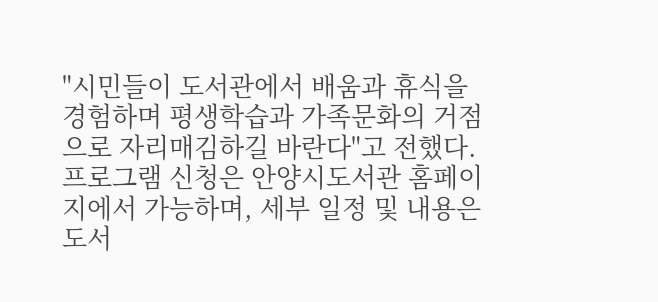"시민들이 도서관에서 배움과 휴식을 경험하며 평생학습과 가족문화의 거점으로 자리매김하길 바란다"고 전했다. 프로그램 신청은 안양시도서관 홈페이지에서 가능하며, 세부 일정 및 내용은 도서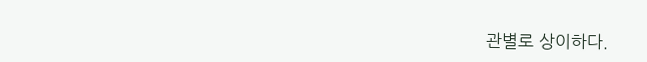관별로 상이하다.